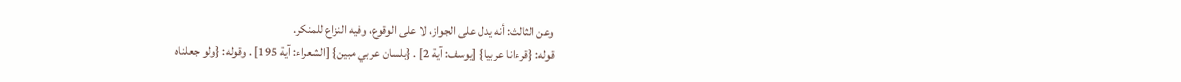وعن الثالث: أنه يدل على الجواز، لا على الوقوع، وفيه النزاع للمنكر.
قوله: {قرءانا عربيا} [يوسف: آية 2] . {بلسان عربي مبين} [الشعراء: آية 195] . وقوله: {ولو جعلناه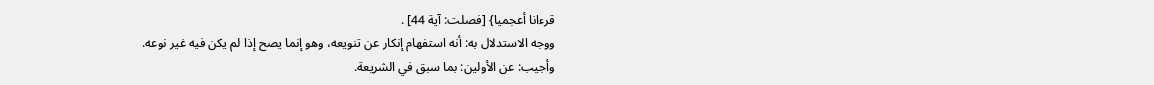قرءانا أعجميا} [فصلت: آية 44] .
ووجه الاستدلال به: أنه استفهام إنكار عن تنويعه، وهو إنما يصح إذا لم يكن فيه غير نوعه.
وأجيب: عن الأولين: بما سبق في الشريعة.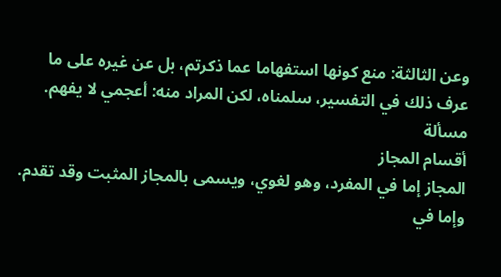وعن الثالثة: منع كونها استفهاما عما ذكرتم، بل عن غيره على ما عرف ذلك في التفسير، سلمناه، لكن المراد منه: أعجمي لا يفهم.
مسألة
أقسام المجاز
المجاز إما في المفرد، وهو لغوي، ويسمى بالمجاز المثبت وقد تقدم.
وإما في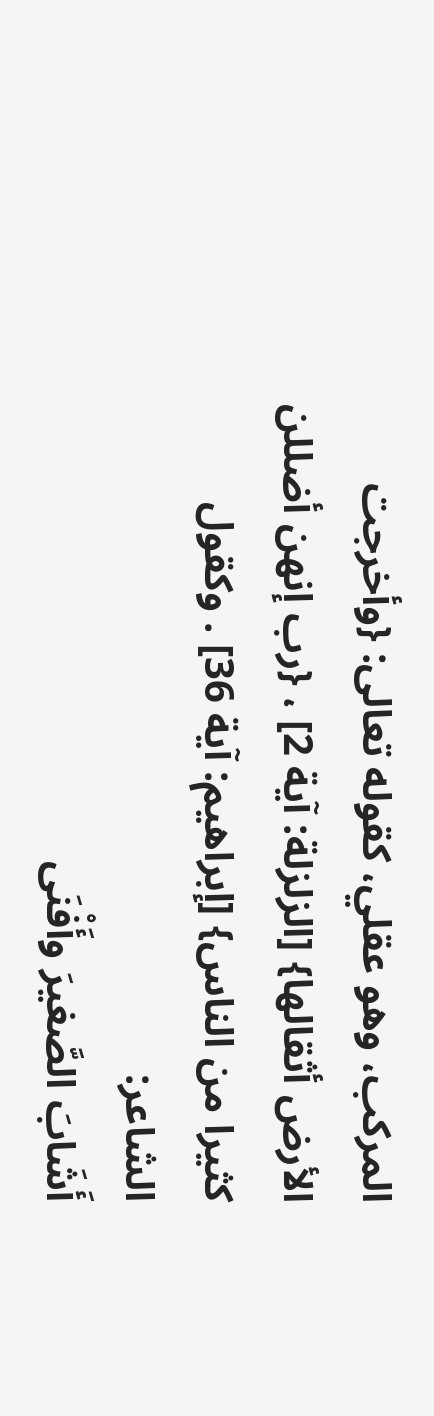المركب، وهو عقلي، كقوله تعالى: {وأخرجت الأرض أثقالها} [الزلزلة: آية 2] ، {رب إنهن أضللن كثيرا من الناس} [إبراهيم: آية 36] . وكقول الشاعر:
أَشَابَ الصَّغيرَ وأَفْنَى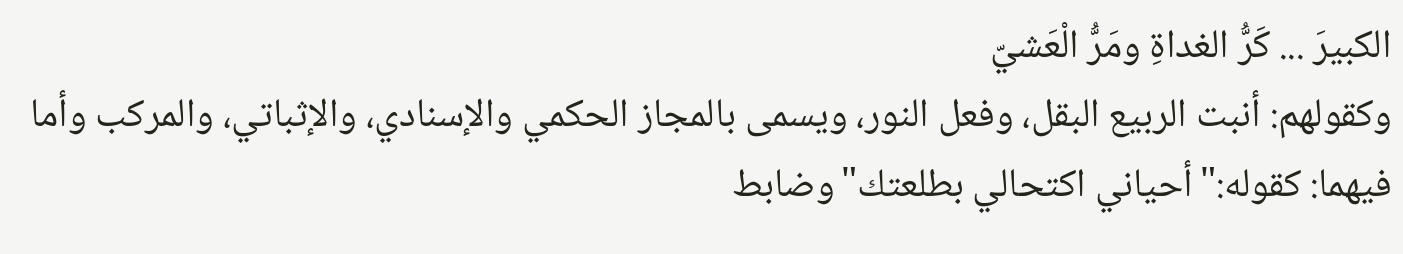الكبيرَ ... كَرُّ الغداةِ ومَرُّ الْعَشيّ
وكقولهم: أنبت الربيع البقل، وفعل النور، ويسمى بالمجاز الحكمي والإسنادي، والإثباتي، والمركب وأما فيهما: كقوله:"أحياني اكتحالي بطلعتك"وضابط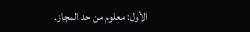الأول: معلوم من حد المجاز.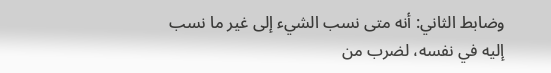وضابط الثاني: أنه متى نسب الشيء إلى غير ما نسب إليه في نفسه، لضرب من